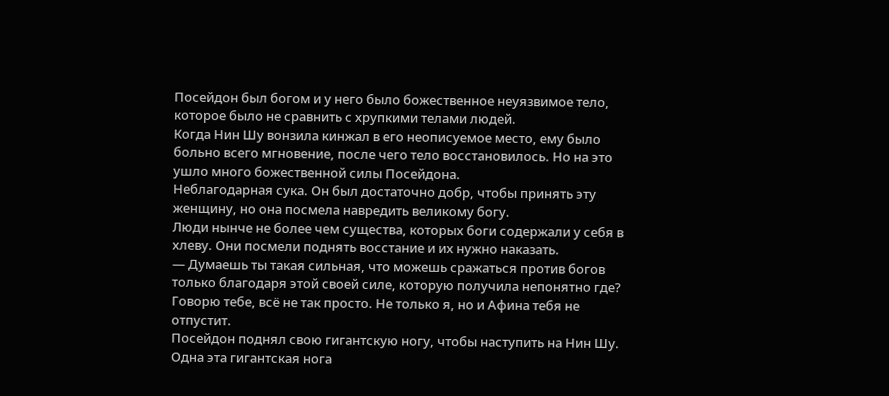Посейдон был богом и у него было божественное неуязвимое тело, которое было не сравнить с хрупкими телами людей.
Когда Нин Шу вонзила кинжал в его неописуемое место, ему было больно всего мгновение, после чего тело восстановилось. Но на это ушло много божественной силы Посейдона.
Неблагодарная сука. Он был достаточно добр, чтобы принять эту женщину, но она посмела навредить великому богу.
Люди нынче не более чем существа, которых боги содержали у себя в хлеву. Они посмели поднять восстание и их нужно наказать.
— Думаешь ты такая сильная, что можешь сражаться против богов только благодаря этой своей силе, которую получила непонятно где? Говорю тебе, всё не так просто. Не только я, но и Афина тебя не отпустит.
Посейдон поднял свою гигантскую ногу, чтобы наступить на Нин Шу. Одна эта гигантская нога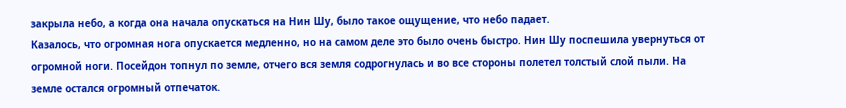закрыла небо, а когда она начала опускаться на Нин Шу, было такое ощущение, что небо падает.
Казалось, что огромная нога опускается медленно, но на самом деле это было очень быстро. Нин Шу поспешила увернуться от огромной ноги. Посейдон топнул по земле, отчего вся земля содрогнулась и во все стороны полетел толстый слой пыли. На земле остался огромный отпечаток.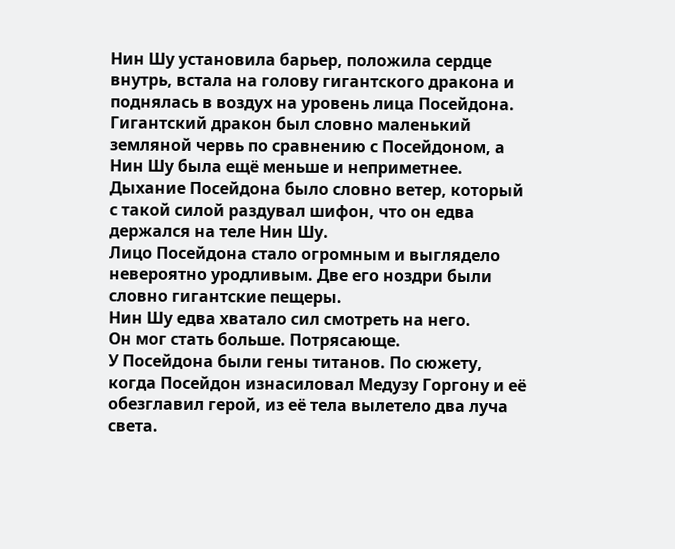Нин Шу установила барьер, положила сердце внутрь, встала на голову гигантского дракона и поднялась в воздух на уровень лица Посейдона.
Гигантский дракон был словно маленький земляной червь по сравнению с Посейдоном, а Нин Шу была ещё меньше и неприметнее.
Дыхание Посейдона было словно ветер, который с такой силой раздувал шифон, что он едва держался на теле Нин Шу.
Лицо Посейдона стало огромным и выглядело невероятно уродливым. Две его ноздри были словно гигантские пещеры.
Нин Шу едва хватало сил смотреть на него.
Он мог стать больше. Потрясающе.
У Посейдона были гены титанов. По сюжету, когда Посейдон изнасиловал Медузу Горгону и её обезглавил герой, из её тела вылетело два луча света.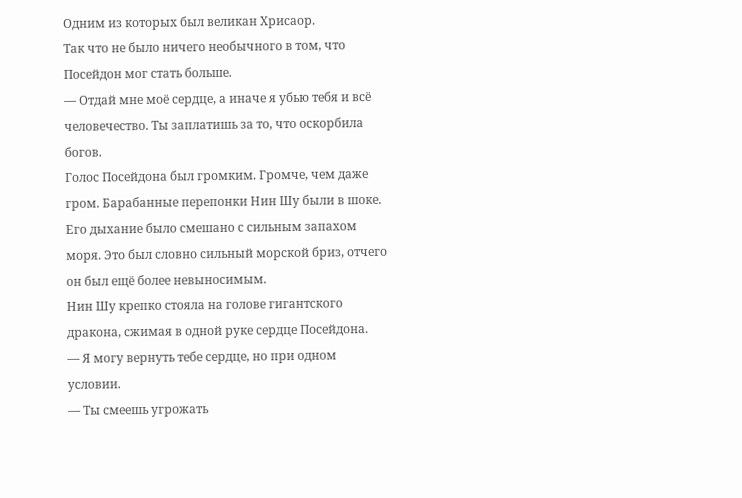Одним из которых был великан Хрисаор.
Так что не было ничего необычного в том, что Посейдон мог стать больше.
— Отдай мне моё сердце, а иначе я убью тебя и всё человечество. Ты заплатишь за то, что оскорбила богов.
Голос Посейдона был громким. Громче, чем даже гром. Барабанные перепонки Нин Шу были в шоке.
Его дыхание было смешано с сильным запахом моря. Это был словно сильный морской бриз, отчего он был ещё более невыносимым.
Нин Шу крепко стояла на голове гигантского дракона, сжимая в одной руке сердце Посейдона.
— Я могу вернуть тебе сердце, но при одном условии.
— Ты смеешь угрожать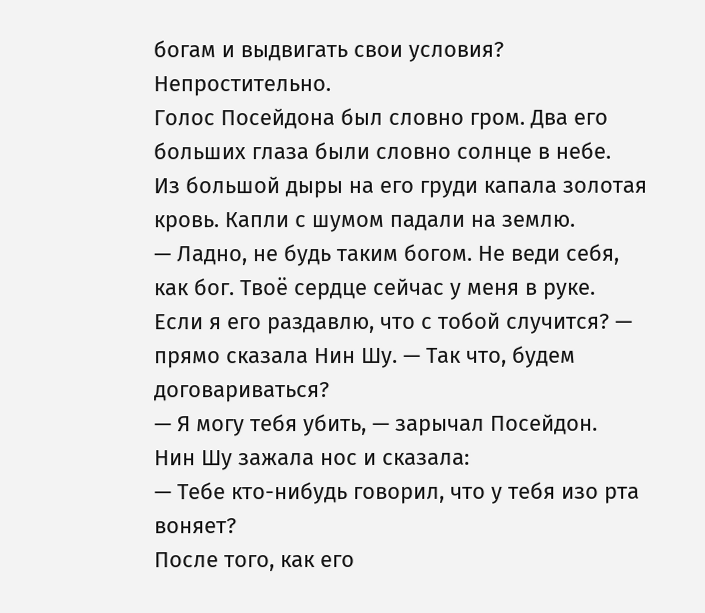богам и выдвигать свои условия? Непростительно.
Голос Посейдона был словно гром. Два его больших глаза были словно солнце в небе.
Из большой дыры на его груди капала золотая кровь. Капли с шумом падали на землю.
— Ладно, не будь таким богом. Не веди себя, как бог. Твоё сердце сейчас у меня в руке. Если я его раздавлю, что с тобой случится? — прямо сказала Нин Шу. — Так что, будем договариваться?
— Я могу тебя убить, — зарычал Посейдон.
Нин Шу зажала нос и сказала:
— Тебе кто-нибудь говорил, что у тебя изо рта воняет?
После того, как его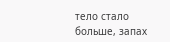тело стало больше, запах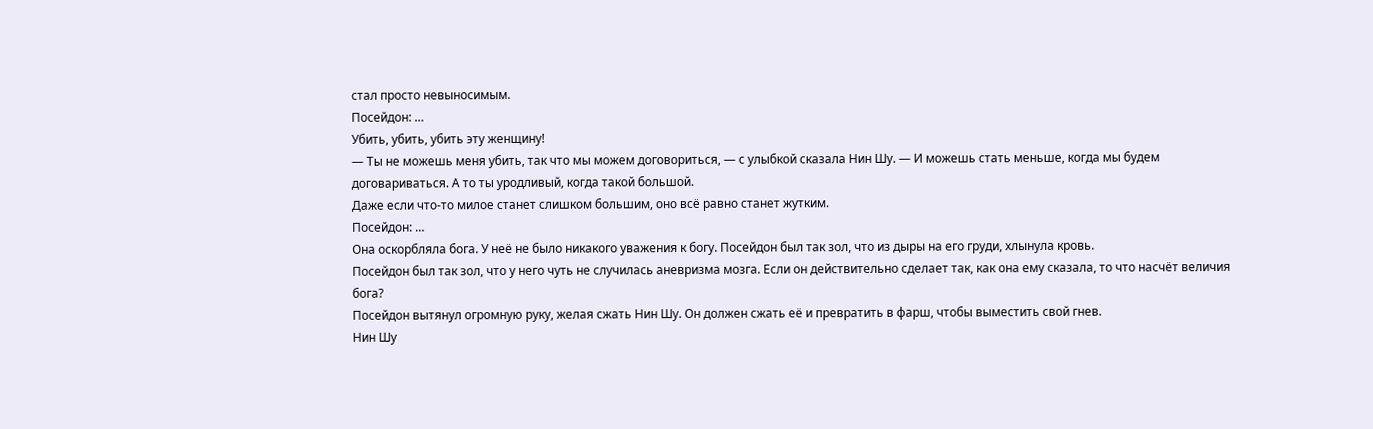стал просто невыносимым.
Посейдон: …
Убить, убить, убить эту женщину!
— Ты не можешь меня убить, так что мы можем договориться, — с улыбкой сказала Нин Шу. — И можешь стать меньше, когда мы будем договариваться. А то ты уродливый, когда такой большой.
Даже если что-то милое станет слишком большим, оно всё равно станет жутким.
Посейдон: …
Она оскорбляла бога. У неё не было никакого уважения к богу. Посейдон был так зол, что из дыры на его груди, хлынула кровь.
Посейдон был так зол, что у него чуть не случилась аневризма мозга. Если он действительно сделает так, как она ему сказала, то что насчёт величия бога?
Посейдон вытянул огромную руку, желая сжать Нин Шу. Он должен сжать её и превратить в фарш, чтобы выместить свой гнев.
Нин Шу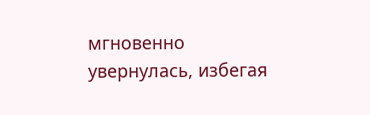мгновенно увернулась, избегая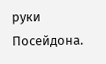руки Посейдона.